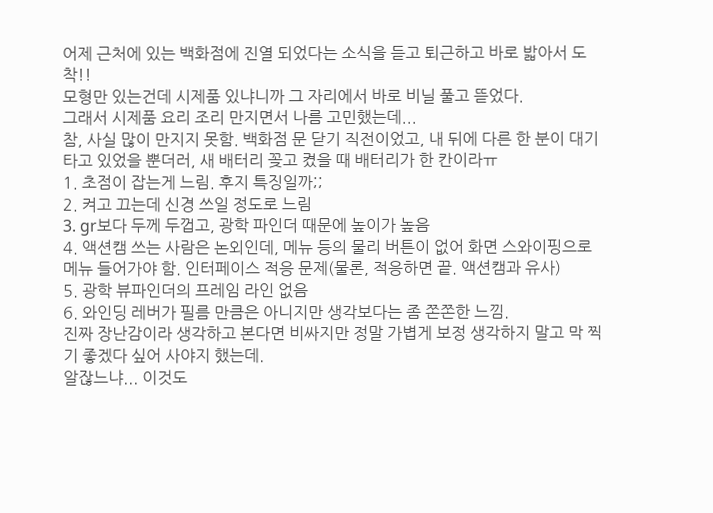어제 근처에 있는 백화점에 진열 되었다는 소식을 듣고 퇴근하고 바로 밟아서 도착!!
모형만 있는건데 시제품 있냐니까 그 자리에서 바로 비닐 풀고 뜯었다.
그래서 시제품 요리 조리 만지면서 나름 고민했는데...
참, 사실 많이 만지지 못함. 백화점 문 닫기 직전이었고, 내 뒤에 다른 한 분이 대기타고 있었을 뿐더러, 새 배터리 꽂고 켰을 때 배터리가 한 칸이라ㅠ
1. 초점이 잡는게 느림. 후지 특징일까;;
2. 켜고 끄는데 신경 쓰일 정도로 느림
3. gr보다 두께 두껍고, 광학 파인더 때문에 높이가 높음
4. 액션캠 쓰는 사람은 논외인데, 메뉴 등의 물리 버튼이 없어 화면 스와이핑으로 메뉴 들어가야 함. 인터페이스 적응 문제(물론, 적응하면 끝. 액션캠과 유사)
5. 광학 뷰파인더의 프레임 라인 없음
6. 와인딩 레버가 필름 만큼은 아니지만 생각보다는 좀 쫀쫀한 느낌.
진짜 장난감이라 생각하고 본다면 비싸지만 정말 가볍게 보정 생각하지 말고 막 찍기 좋겠다 싶어 사야지 했는데.
알잖느냐... 이것도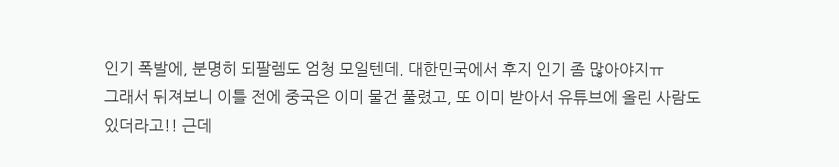인기 폭발에, 분명히 되팔렘도 엄청 모일텐데. 대한민국에서 후지 인기 좀 많아야지ㅠ
그래서 뒤져보니 이틀 전에 중국은 이미 물건 풀렸고, 또 이미 받아서 유튜브에 올린 사람도 있더라고!! 근데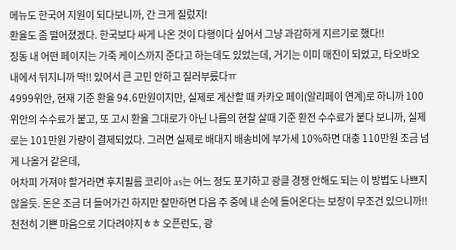메뉴도 한국어 지원이 되다보니까, 간 크게 질렀지!
환율도 좀 떨어졌겠다. 한국보다 싸게 나온 것이 다행이다 싶어서 그냥 과감하게 지르기로 했다!!
징동 내 어떤 페이지는 가죽 케이스까지 준다고 하는데도 있었는데, 거기는 이미 매진이 되었고, 타오바오 내에서 뒤지니까 딱!! 있어서 큰 고민 안하고 질러부릈다ㅠ
4999위안, 현재 기준 환율 94.6만원이지만, 실제로 계산할 때 카카오 페이(알리페이 연계)로 하니까 100위안의 수수료가 붙고, 또 고시 환율 그대로가 아닌 나름의 현찰 살때 기준 환전 수수료가 붙다 보니까, 실제로는 101만원 가량이 결제되었다. 그러면 실제로 배대지 배송비에 부가세 10%하면 대충 110만원 조금 넘게 나올거 같은데,
어차피 가져야 할거라면 후지필름 코리아 as는 어느 정도 포기하고 광클 경쟁 안해도 되는 이 방법도 나쁘지 않을듯. 돈은 조금 더 들어가긴 하지만 잘만하면 다음 주 중에 내 손에 들어온다는 보장이 무조건 있으니까!! 천천히 기쁜 마음으로 기다려야지ㅎㅎ 오픈런도, 광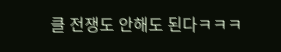클 전쟁도 안해도 된다ㅋㅋㅋ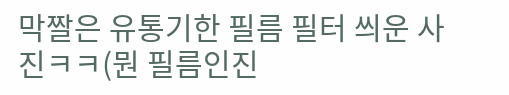막짤은 유통기한 필름 필터 씌운 사진ㅋㅋ(뭔 필름인진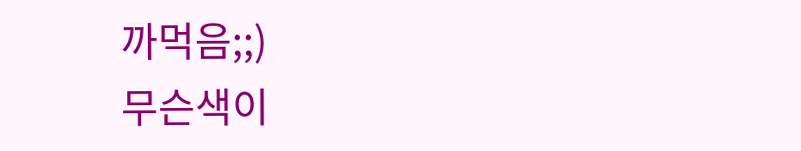까먹음;;)
무슨색이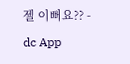젤 이뻐요?? - dc App